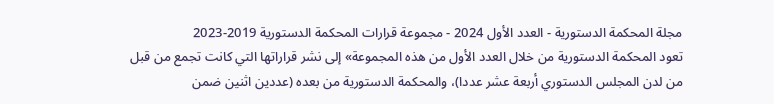مجلة المحكمة الدستورية - العدد الأول 2024 - مجموعة قرارات المحكمة الدستورية 2019-2023
تعود المحكمة الدستورية من خلال العدد الأول من هذه المجموعة» إلى نشر قراراتها التي كانت تجمع من قبل من لدن المجلس الدستوري أربعة عشر عددا)، والمحكمة الدستورية من بعده (عددين اثنين ضمن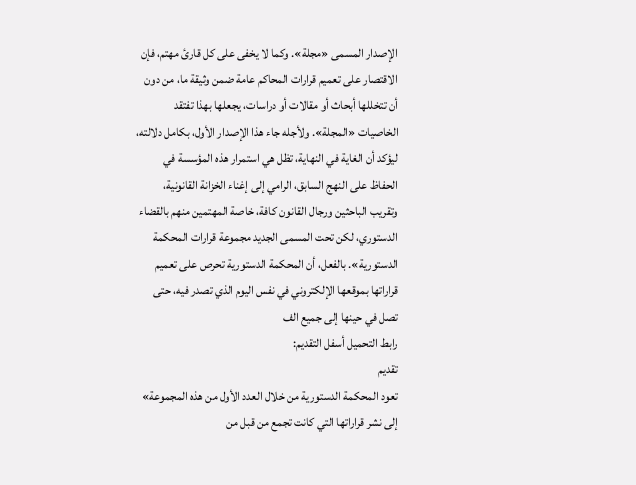الإصدار المسمى «مجلة». وكما لا يخفى على كل قارئ مهتم، فإن الاقتصار على تعميم قرارات المحاكم عامة ضمن وثيقة ما، من دون أن تتخللها أبحاث أو مقالات أو دراسات، يجعلها بهذا تفتقد الخاصيات «المجلة». ولأجله جاء هذا الإصدار الأول، بكامل دلالته، ليؤكد أن الغاية في النهاية، تظل هي استمرار هذه المؤسسة في الحفاظ على النهج السابق، الرامي إلى إغناء الخزانة القانونية، وتقريب الباحثين ورجال القانون كافة، خاصة المهتمين منهم بالقضاء الدستوري، لكن تحت المسمى الجديد مجموعة قرارات المحكمة الدستورية». بالفعل، أن المحكمة الدستورية تحرص على تعميم قراراتها بموقعها الإلكتروني في نفس اليوم الذي تصدر فيه، حتى تصل في حينها إلى جميع الف
رابط التحميل أسفل التقديم:
تقديم
تعود المحكمة الدستورية من خلال العدد الأول من هذه المجموعة» إلى نشر قراراتها التي كانت تجمع من قبل من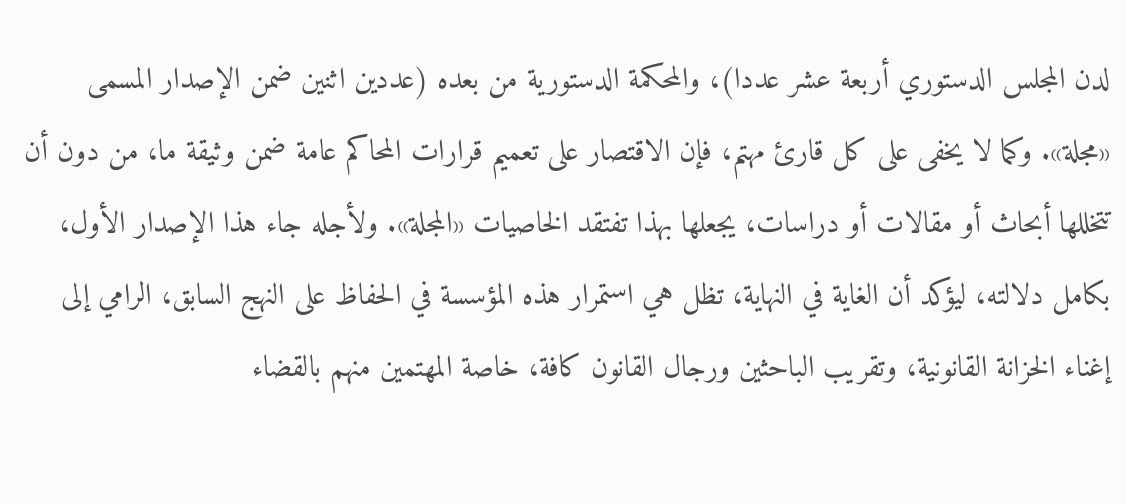لدن المجلس الدستوري أربعة عشر عددا)، والمحكمة الدستورية من بعده (عددين اثنين ضمن الإصدار المسمى «مجلة». وكما لا يخفى على كل قارئ مهتم، فإن الاقتصار على تعميم قرارات المحاكم عامة ضمن وثيقة ما، من دون أن تتخللها أبحاث أو مقالات أو دراسات، يجعلها بهذا تفتقد الخاصيات «المجلة». ولأجله جاء هذا الإصدار الأول، بكامل دلالته، ليؤكد أن الغاية في النهاية، تظل هي استمرار هذه المؤسسة في الحفاظ على النهج السابق، الرامي إلى إغناء الخزانة القانونية، وتقريب الباحثين ورجال القانون كافة، خاصة المهتمين منهم بالقضاء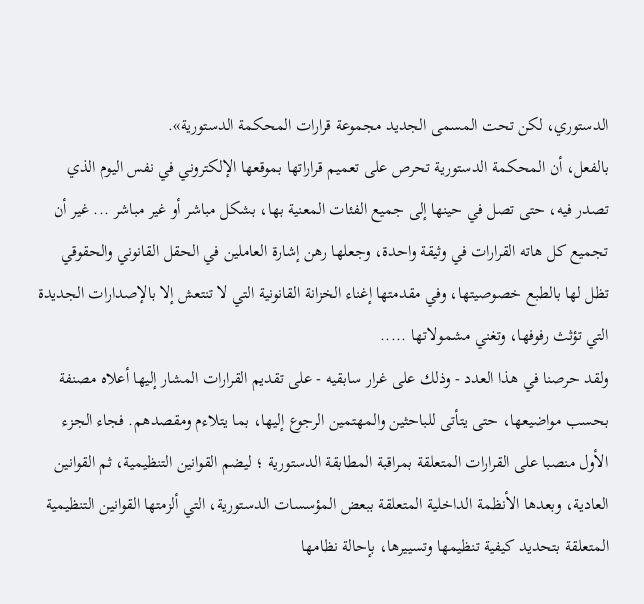الدستوري، لكن تحت المسمى الجديد مجموعة قرارات المحكمة الدستورية».
بالفعل، أن المحكمة الدستورية تحرص على تعميم قراراتها بموقعها الإلكتروني في نفس اليوم الذي تصدر فيه، حتى تصل في حينها إلى جميع الفئات المعنية بها، بشكل مباشر أو غير مباشر ... غير أن تجميع كل هاته القرارات في وثيقة واحدة، وجعلها رهن إشارة العاملين في الحقل القانوني والحقوقي تظل لها بالطبع خصوصيتها، وفي مقدمتها إغناء الخزانة القانونية التي لا تنتعش إلا بالإصدارات الجديدة التي تؤثث رفوفها، وتغني مشمولاتها .....
ولقد حرصنا في هذا العدد - وذلك على غرار سابقيه - على تقديم القرارات المشار إليها أعلاه مصنفة بحسب مواضيعها، حتى يتأتى للباحثين والمهتمين الرجوع إليها، بما يتلاءم ومقصدهم. فجاء الجزء الأول منصبا على القرارات المتعلقة بمراقبة المطابقة الدستورية ؛ ليضم القوانين التنظيمية، ثم القوانين العادية، وبعدها الأنظمة الداخلية المتعلقة ببعض المؤسسات الدستورية، التي ألزمتها القوانين التنظيمية المتعلقة بتحديد كيفية تنظيمها وتسييرها، بإحالة نظامها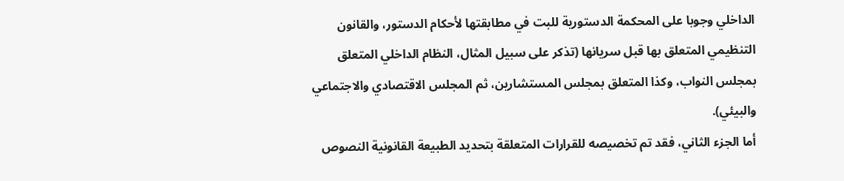الداخلي وجوبا على المحكمة الدستورية للبت في مطابقتها لأحكام الدستور، والقانون التنظيمي المتعلق بها قبل سريانها (تذكر على سبيل المثال، النظام الداخلي المتعلق بمجلس النواب، وكذا المتعلق بمجلس المستشارين، ثم المجلس الاقتصادي والاجتماعي والبيئي).
أما الجزء الثاني، فقد تم تخصيصه للقرارات المتعلقة بتحديد الطبيعة القانونية النصوص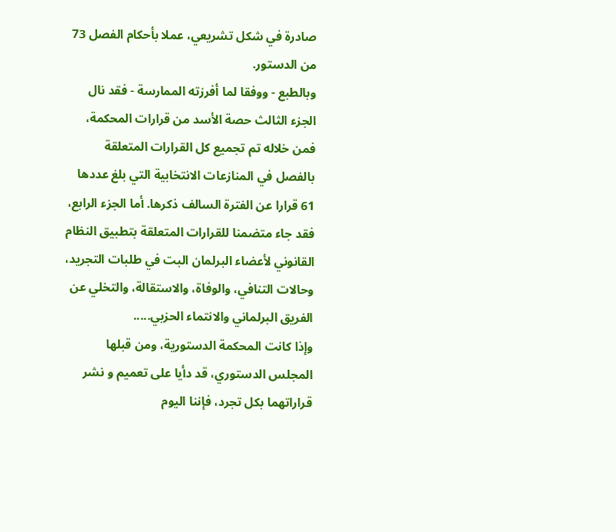صادرة في شكل تشريعي، عملا بأحكام الفصل 73 من الدستور.
وبالطبع - ووفقا لما أفرزته الممارسة - فقد نال الجزء الثالث حصة الأسد من قرارات المحكمة، فمن خلاله تم تجميع كل القرارات المتعلقة بالفصل في المنازعات الانتخابية التي بلغ عددها 61 قرارا عن الفترة السالف ذكرها. أما الجزء الرابع، فقد جاء متضمنا للقرارات المتعلقة بتطبيق النظام القانوني لأعضاء البرلمان البت في طلبات التجريد، وحالات التنافي، والوفاة، والاستقالة، والتخلي عن
الفريق البرلماني والانتماء الحزبي.....
وإذا كانت المحكمة الدستورية، ومن قبلها المجلس الدستوري، قد دأيا على تعميم و نشر قراراتهما بكل تجرد، فإننا اليوم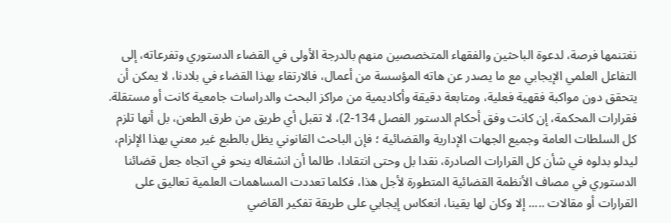نغتنمها فرصة، لدعوة الباحثين والفقهاء المتخصصين منهم بالدرجة الأولى في القضاء الدستوري وتفرعاته، إلى التفاعل العلمي الإيجابي مع ما يصدر عن هاته المؤسسة من أعمال، فالارتقاء بهذا القضاء في بلادنا، لا يمكن أن يتحقق دون مواكبة فقهية فعلية، ومتابعة دقيقة وأكاديمية من مراكز البحث والدراسات جامعية كانت أو مستقلة.
فقرارات المحكمة، إن كانت وفق أحكام الدستور الفصل 134-2)، لا تقبل أي طريق من طرق الطعن، بل أنها تلزم كل السلطات العامة وجميع الجهات الإدارية والقضائية ؛ فإن الباحث القانوني يظل بالطبع غير معني بهذا الإلزام، ليدلو بدلوه في شأن كل القرارات الصادرة، نقدا بل وحتى انتقادا، طالما أن انشغاله ينحو في اتجاه جعل قضائنا الدستوري في مصاف الأنظمة القضائية المتطورة لأجل هذا، فكلما تعددت المساهمات العلمية تعاليق على القرارات أو مقالات ..... إلا وكان لها يقينا، انعكاس إيجابي على طريقة تفكير القاضي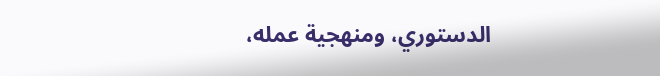الدستوري، ومنهجية عمله،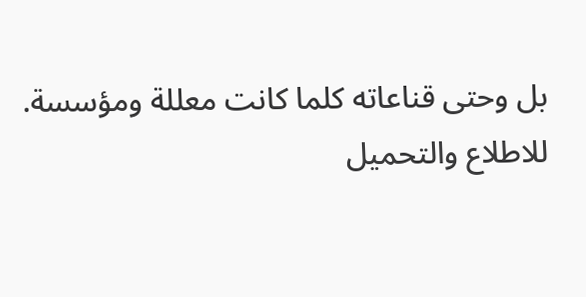بل وحتى قناعاته كلما كانت معللة ومؤسسة.
للاطلاع والتحميل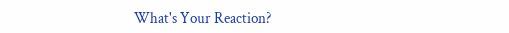What's Your Reaction?